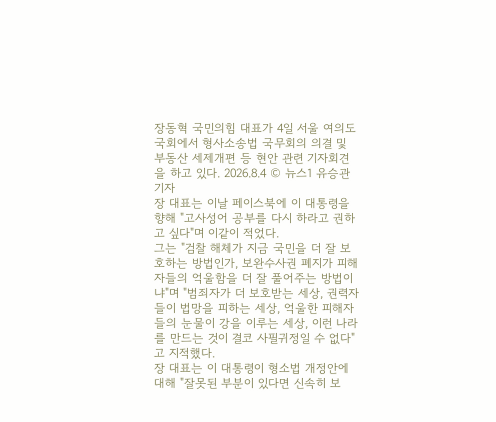장동혁 국민의힘 대표가 4일 서울 여의도 국회에서 형사소송법 국무회의 의결 및 부동산 세제개편 등 현안 관련 기자회견을 하고 있다. 2026.8.4 © 뉴스1 유승관 기자
장 대표는 이날 페이스북에 이 대통령을 향해 "고사성어 공부를 다시 하라고 권하고 싶다"며 이같이 적었다.
그는 "검찰 해체가 지금 국민을 더 잘 보호하는 방법인가, 보완수사권 폐지가 피해자들의 억울함을 더 잘 풀어주는 방법이냐"며 "범죄자가 더 보호받는 세상, 권력자들이 법망을 피하는 세상, 억울한 피해자들의 눈물이 강을 이루는 세상, 이런 나라를 만드는 것이 결코 사필귀정일 수 없다"고 지적했다.
장 대표는 이 대통령이 형소법 개정안에 대해 "잘못된 부분이 있다면 신속히 보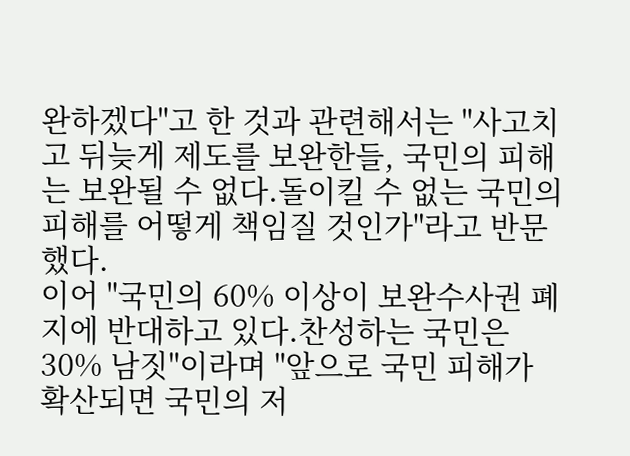완하겠다"고 한 것과 관련해서는 "사고치고 뒤늦게 제도를 보완한들, 국민의 피해는 보완될 수 없다.돌이킬 수 없는 국민의 피해를 어떻게 책임질 것인가"라고 반문했다.
이어 "국민의 60% 이상이 보완수사권 폐지에 반대하고 있다.찬성하는 국민은 30% 남짓"이라며 "앞으로 국민 피해가 확산되면 국민의 저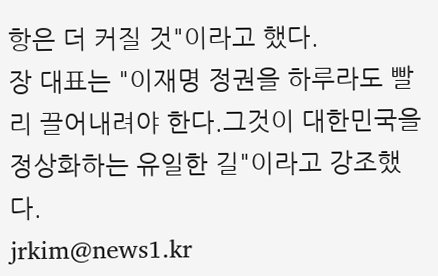항은 더 커질 것"이라고 했다.
장 대표는 "이재명 정권을 하루라도 빨리 끌어내려야 한다.그것이 대한민국을 정상화하는 유일한 길"이라고 강조했다.
jrkim@news1.kr